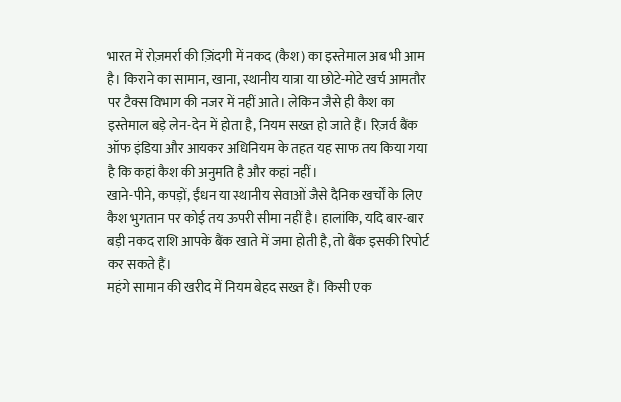भारत में रोज़मर्रा की ज़िंदगी में नकद (कैश) का इस्तेमाल अब भी आम है। किराने का सामान, खाना, स्थानीय यात्रा या छोटे-मोटे खर्च आमतौर पर टैक्स विभाग की नजर में नहीं आते। लेकिन जैसे ही कैश का इस्तेमाल बड़े लेन-देन में होता है, नियम सख्त हो जाते हैं। रिज़र्व बैंक ऑफ इंडिया और आयकर अधिनियम के तहत यह साफ तय किया गया है कि कहां कैश की अनुमति है और कहां नहीं।
खाने-पीने, कपड़ों, ईंधन या स्थानीय सेवाओं जैसे दैनिक खर्चों के लिए कैश भुगतान पर कोई तय ऊपरी सीमा नहीं है। हालांकि, यदि बार-बार बड़ी नकद राशि आपके बैंक खाते में जमा होती है, तो बैंक इसकी रिपोर्ट कर सकते हैं।
महंगे सामान की खरीद में नियम बेहद सख्त हैं। किसी एक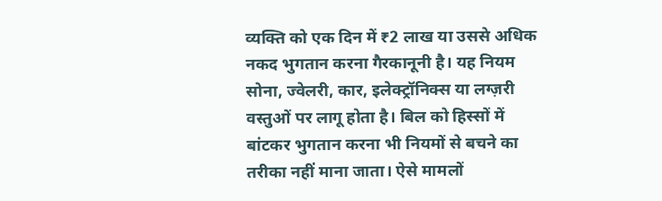व्यक्ति को एक दिन में ₹2 लाख या उससे अधिक नकद भुगतान करना गैरकानूनी है। यह नियम सोना, ज्वेलरी, कार, इलेक्ट्रॉनिक्स या लग्ज़री वस्तुओं पर लागू होता है। बिल को हिस्सों में बांटकर भुगतान करना भी नियमों से बचने का तरीका नहीं माना जाता। ऐसे मामलों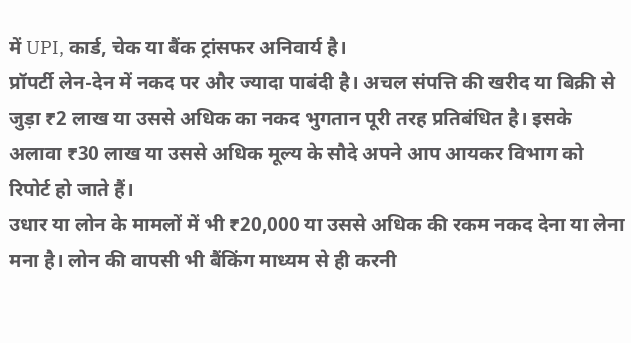में UPI, कार्ड, चेक या बैंक ट्रांसफर अनिवार्य है।
प्रॉपर्टी लेन-देन में नकद पर और ज्यादा पाबंदी है। अचल संपत्ति की खरीद या बिक्री से जुड़ा ₹2 लाख या उससे अधिक का नकद भुगतान पूरी तरह प्रतिबंधित है। इसके अलावा ₹30 लाख या उससे अधिक मूल्य के सौदे अपने आप आयकर विभाग को रिपोर्ट हो जाते हैं।
उधार या लोन के मामलों में भी ₹20,000 या उससे अधिक की रकम नकद देना या लेना मना है। लोन की वापसी भी बैंकिंग माध्यम से ही करनी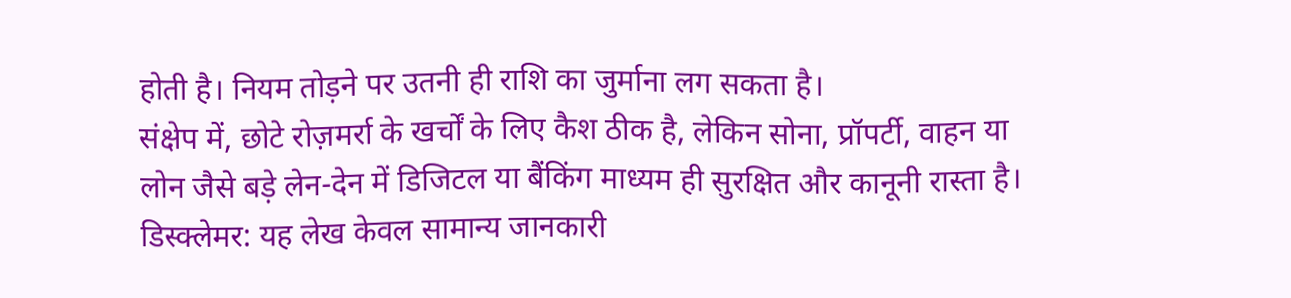होती है। नियम तोड़ने पर उतनी ही राशि का जुर्माना लग सकता है।
संक्षेप में, छोटे रोज़मर्रा के खर्चों के लिए कैश ठीक है, लेकिन सोना, प्रॉपर्टी, वाहन या लोन जैसे बड़े लेन-देन में डिजिटल या बैंकिंग माध्यम ही सुरक्षित और कानूनी रास्ता है।
डिस्क्लेमर: यह लेख केवल सामान्य जानकारी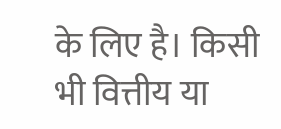के लिए है। किसी भी वित्तीय या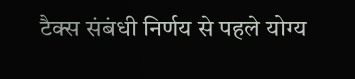टैक्स संबंधी निर्णय से पहले योग्य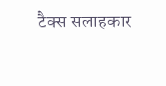टैक्स सलाहकार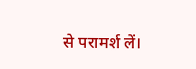से परामर्श लें।